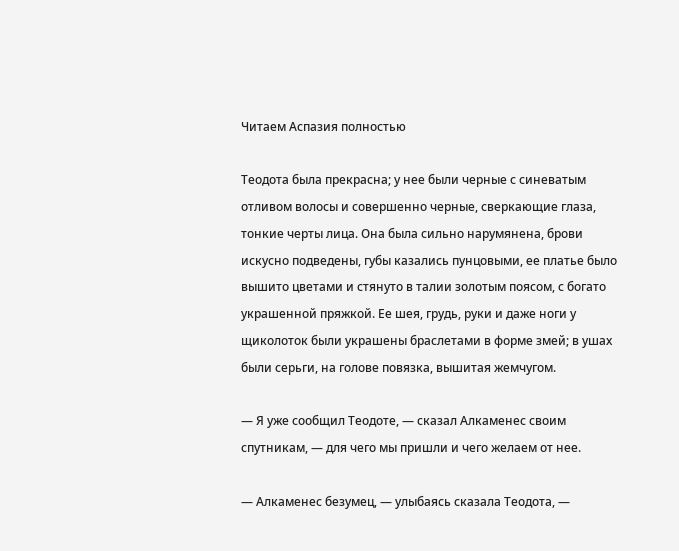Читаем Аспазия полностью

Теодота была прекрасна; у нее были черные с синеватым отливом волосы и совершенно черные, сверкающие глаза, тонкие черты лица. Она была сильно нарумянена, брови искусно подведены, губы казались пунцовыми, ее платье было вышито цветами и стянуто в талии золотым поясом, с богато украшенной пряжкой. Ее шея, грудь, руки и даже ноги у щиколоток были украшены браслетами в форме змей; в ушах были серьги, на голове повязка, вышитая жемчугом.

— Я уже сообщил Теодоте, — сказал Алкаменес своим спутникам, — для чего мы пришли и чего желаем от нее.

— Алкаменес безумец, — улыбаясь сказала Теодота, —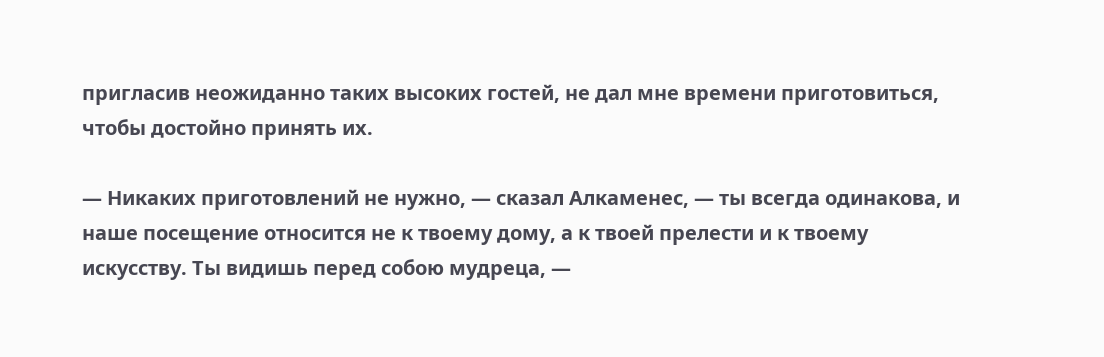пригласив неожиданно таких высоких гостей, не дал мне времени приготовиться, чтобы достойно принять их.

— Никаких приготовлений не нужно, — сказал Алкаменес, — ты всегда одинакова, и наше посещение относится не к твоему дому, а к твоей прелести и к твоему искусству. Ты видишь перед собою мудреца, —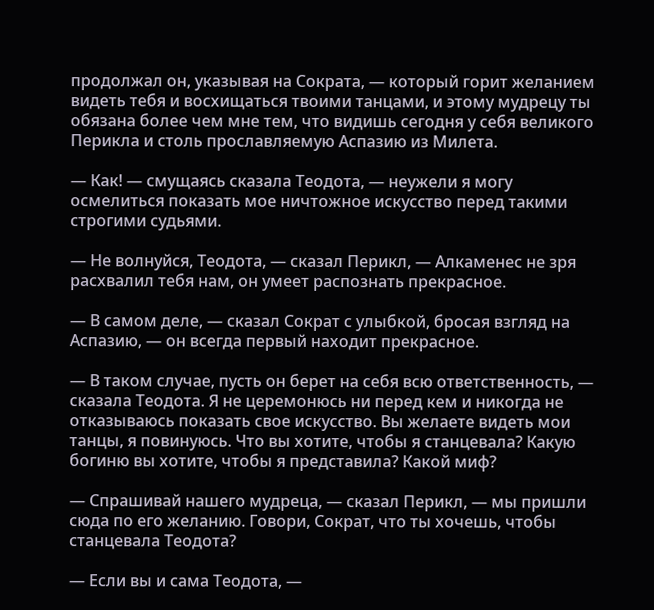продолжал он, указывая на Сократа, — который горит желанием видеть тебя и восхищаться твоими танцами, и этому мудрецу ты обязана более чем мне тем, что видишь сегодня у себя великого Перикла и столь прославляемую Аспазию из Милета.

— Как! — смущаясь сказала Теодота, — неужели я могу осмелиться показать мое ничтожное искусство перед такими строгими судьями.

— Не волнуйся, Теодота, — сказал Перикл, — Алкаменес не зря расхвалил тебя нам, он умеет распознать прекрасное.

— В самом деле, — сказал Сократ с улыбкой, бросая взгляд на Аспазию, — он всегда первый находит прекрасное.

— В таком случае, пусть он берет на себя всю ответственность, — сказала Теодота. Я не церемонюсь ни перед кем и никогда не отказываюсь показать свое искусство. Вы желаете видеть мои танцы, я повинуюсь. Что вы хотите, чтобы я станцевала? Какую богиню вы хотите, чтобы я представила? Какой миф?

— Спрашивай нашего мудреца, — сказал Перикл, — мы пришли сюда по его желанию. Говори, Сократ, что ты хочешь, чтобы станцевала Теодота?

— Если вы и сама Теодота, —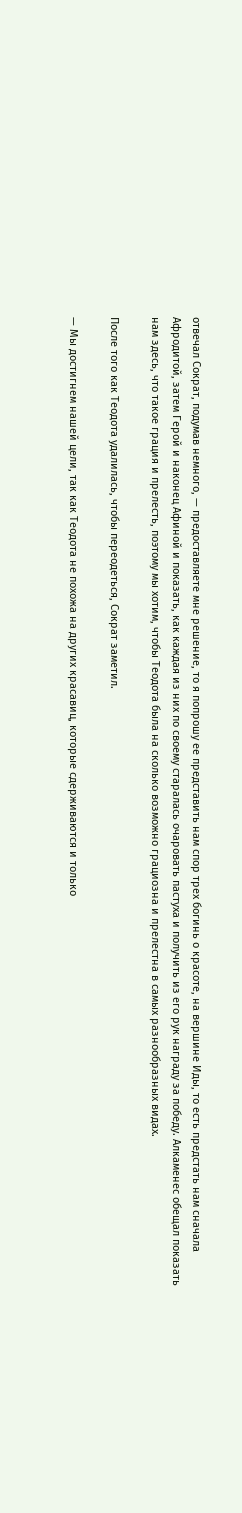отвечал Сократ, подумав немного, — предоставляете мне решение, то я попрошу ее представить нам спор трех богинь о красоте, на вершине Иды, то есть предстать нам сначала Афродитой, затем Герой и наконец Афиной и показать, как каждая из них по своему старалась очаровать пастуха и получить из его рук награду за победу. Алкаменес обещал показать нам здесь, что такое грация и прелесть, поэтому мы хотим, чтобы Теодота была на сколько возможно грациозна и прелестна в самых разнообразных видах.

После того как Теодота удалилась, чтобы переодеться, Сократ заметил.

— Мы достигнем нашей цели, так как Теодота не похожа на других красавиц, которые сдерживаются и только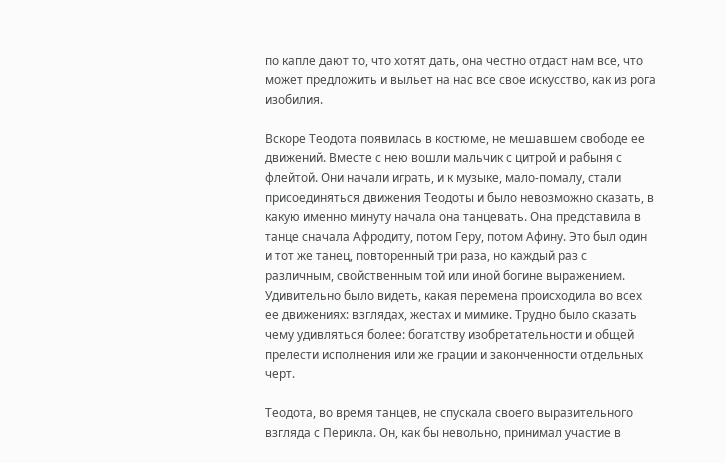по капле дают то, что хотят дать, она честно отдаст нам все, что может предложить и выльет на нас все свое искусство, как из рога изобилия.

Вскоре Теодота появилась в костюме, не мешавшем свободе ее движений. Вместе с нею вошли мальчик с цитрой и рабыня с флейтой. Они начали играть, и к музыке, мало-помалу, стали присоединяться движения Теодоты и было невозможно сказать, в какую именно минуту начала она танцевать. Она представила в танце сначала Афродиту, потом Геру, потом Афину. Это был один и тот же танец, повторенный три раза, но каждый раз с различным, свойственным той или иной богине выражением. Удивительно было видеть, какая перемена происходила во всех ее движениях: взглядах, жестах и мимике. Трудно было сказать чему удивляться более: богатству изобретательности и общей прелести исполнения или же грации и законченности отдельных черт.

Теодота, во время танцев, не спускала своего выразительного взгляда с Перикла. Он, как бы невольно, принимал участие в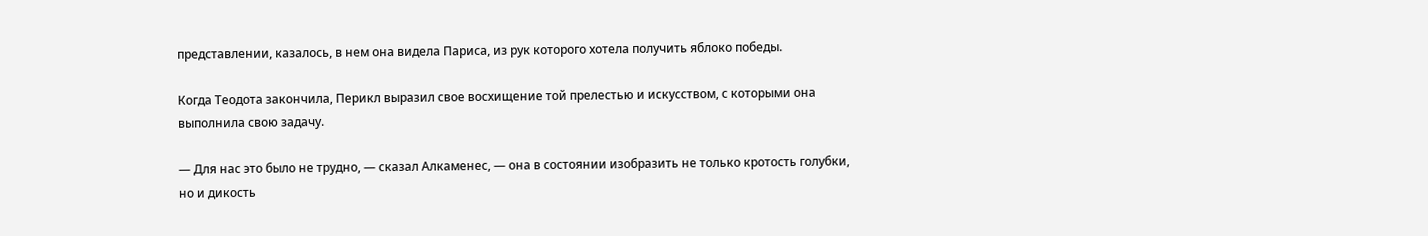представлении, казалось, в нем она видела Париса, из рук которого хотела получить яблоко победы.

Когда Теодота закончила, Перикл выразил свое восхищение той прелестью и искусством, с которыми она выполнила свою задачу.

— Для нас это было не трудно, — сказал Алкаменес, — она в состоянии изобразить не только кротость голубки, но и дикость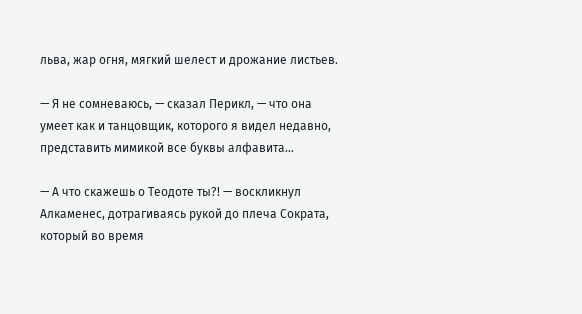льва, жар огня, мягкий шелест и дрожание листьев.

— Я не сомневаюсь, — сказал Перикл, — что она умеет как и танцовщик, которого я видел недавно, представить мимикой все буквы алфавита…

— А что скажешь о Теодоте ты?! — воскликнул Алкаменес, дотрагиваясь рукой до плеча Сократа, который во время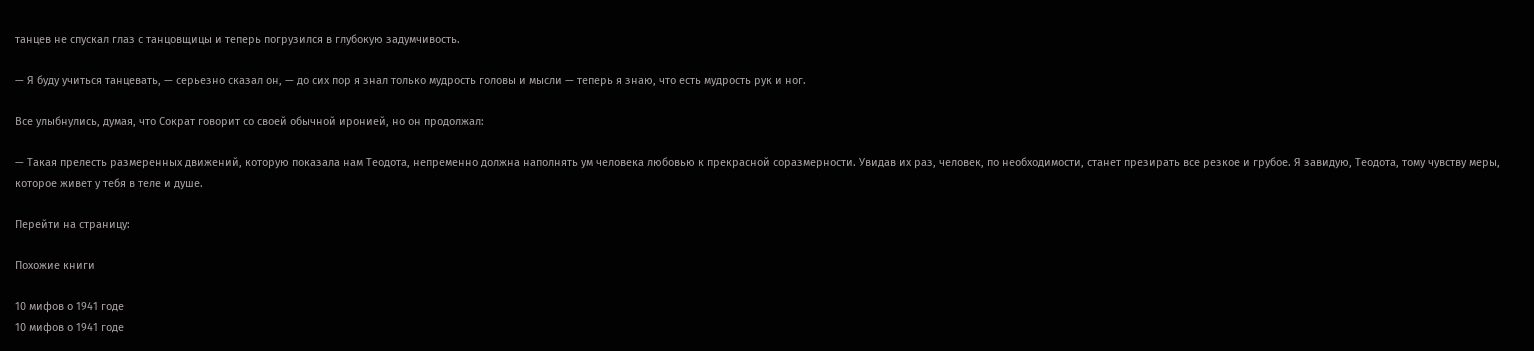танцев не спускал глаз с танцовщицы и теперь погрузился в глубокую задумчивость.

— Я буду учиться танцевать, — серьезно сказал он, — до сих пор я знал только мудрость головы и мысли — теперь я знаю, что есть мудрость рук и ног.

Все улыбнулись, думая, что Сократ говорит со своей обычной иронией, но он продолжал:

— Такая прелесть размеренных движений, которую показала нам Теодота, непременно должна наполнять ум человека любовью к прекрасной соразмерности. Увидав их раз, человек, по необходимости, станет презирать все резкое и грубое. Я завидую, Теодота, тому чувству меры, которое живет у тебя в теле и душе.

Перейти на страницу:

Похожие книги

10 мифов о 1941 годе
10 мифов о 1941 годе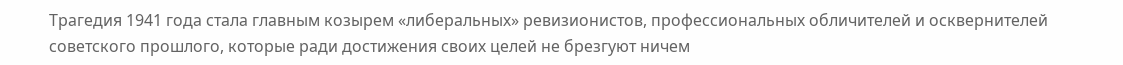Трагедия 1941 года стала главным козырем «либеральных» ревизионистов, профессиональных обличителей и осквернителей советского прошлого, которые ради достижения своих целей не брезгуют ничем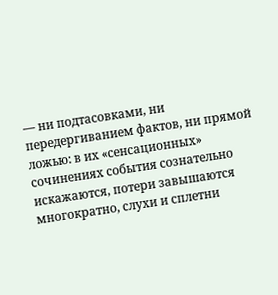— ни подтасовками, ни передергиванием фактов, ни прямой ложью: в их «сенсационных» сочинениях события сознательно искажаются, потери завышаются многократно, слухи и сплетни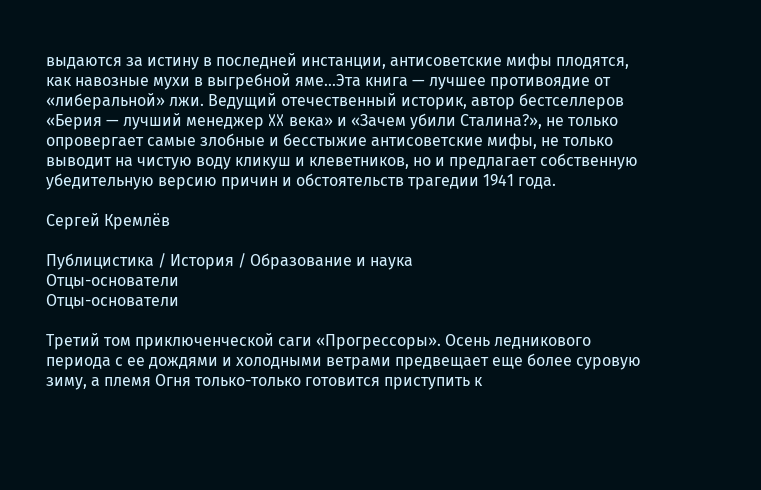выдаются за истину в последней инстанции, антисоветские мифы плодятся, как навозные мухи в выгребной яме…Эта книга — лучшее противоядие от «либеральной» лжи. Ведущий отечественный историк, автор бестселлеров «Берия — лучший менеджер XX века» и «Зачем убили Сталина?», не только опровергает самые злобные и бесстыжие антисоветские мифы, не только выводит на чистую воду кликуш и клеветников, но и предлагает собственную убедительную версию причин и обстоятельств трагедии 1941 года.

Сергей Кремлёв

Публицистика / История / Образование и наука
Отцы-основатели
Отцы-основатели

Третий том приключенческой саги «Прогрессоры». Осень ледникового периода с ее дождями и холодными ветрами предвещает еще более суровую зиму, а племя Огня только-только готовится приступить к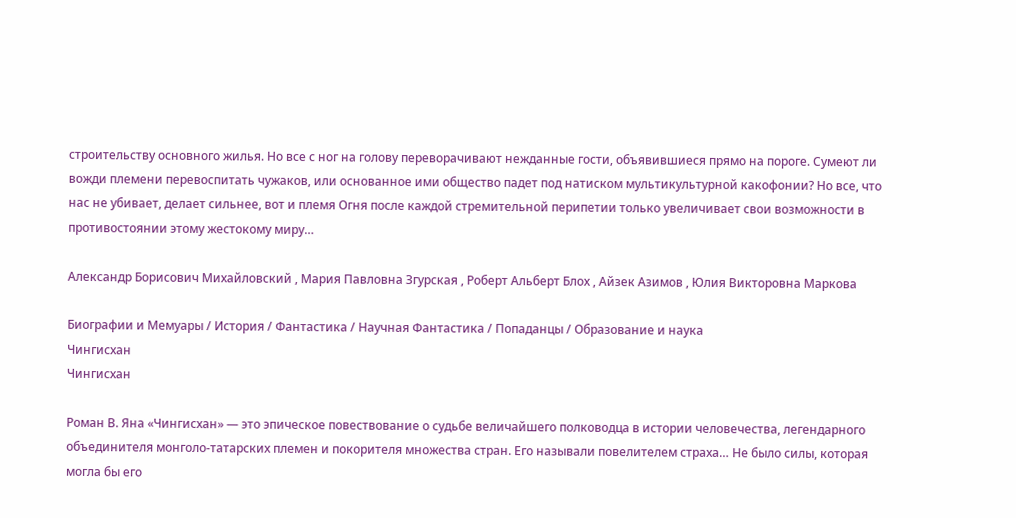строительству основного жилья. Но все с ног на голову переворачивают нежданные гости, объявившиеся прямо на пороге. Сумеют ли вожди племени перевоспитать чужаков, или основанное ими общество падет под натиском мультикультурной какофонии? Но все, что нас не убивает, делает сильнее, вот и племя Огня после каждой стремительной перипетии только увеличивает свои возможности в противостоянии этому жестокому миру…

Александр Борисович Михайловский , Мария Павловна Згурская , Роберт Альберт Блох , Айзек Азимов , Юлия Викторовна Маркова

Биографии и Мемуары / История / Фантастика / Научная Фантастика / Попаданцы / Образование и наука
Чингисхан
Чингисхан

Роман В. Яна «Чингисхан» — это эпическое повествование о судьбе величайшего полководца в истории человечества, легендарного объединителя монголо-татарских племен и покорителя множества стран. Его называли повелителем страха… Не было силы, которая могла бы его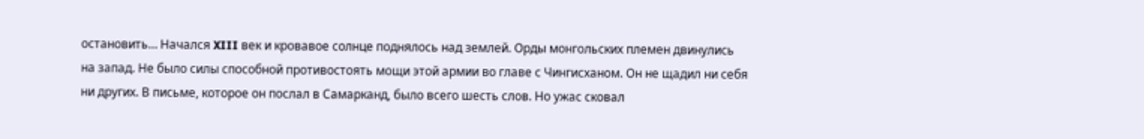остановить… Начался XIII век и кровавое солнце поднялось над землей. Орды монгольских племен двинулись на запад. Не было силы способной противостоять мощи этой армии во главе с Чингисханом. Он не щадил ни себя ни других. В письме, которое он послал в Самарканд, было всего шесть слов. Но ужас сковал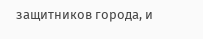защитников города, и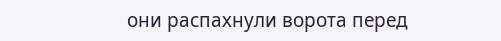они распахнули ворота перед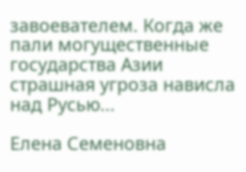завоевателем. Когда же пали могущественные государства Азии страшная угроза нависла над Русью...

Елена Семеновна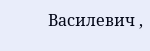Василевич ,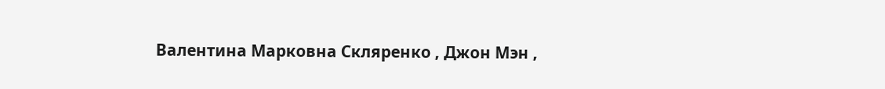Валентина Марковна Скляренко , Джон Мэн ,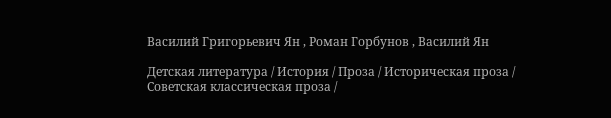Василий Григорьевич Ян , Роман Горбунов , Василий Ян

Детская литература / История / Проза / Историческая проза / Советская классическая проза /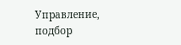Управление, подбор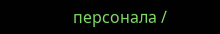персонала /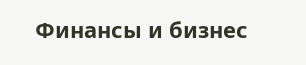Финансы и бизнес